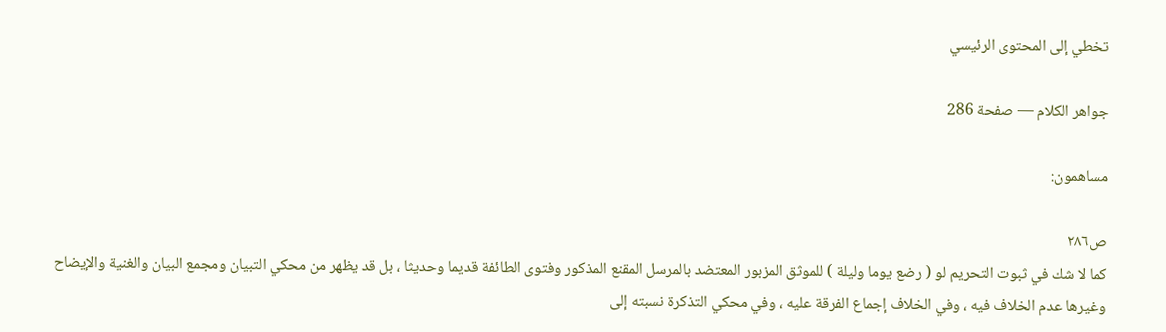تخطي إلى المحتوى الرئيسي

جواهر الكلام — صفحة 286

مساهمون:

ص٢٨٦
كما لا شك في ثبوت التحريم لو ( رضع يوما وليلة ) للموثق المزبور المعتضد بالمرسل المقنع المذكور وفتوى الطائفة قديما وحديثا ، بل قد يظهر من محكي التبيان ومجمع البيان والغنية والإيضاح وغيرها عدم الخلاف فيه ، وفي الخلاف إجماع الفرقة عليه ، وفي محكي التذكرة نسبته إلى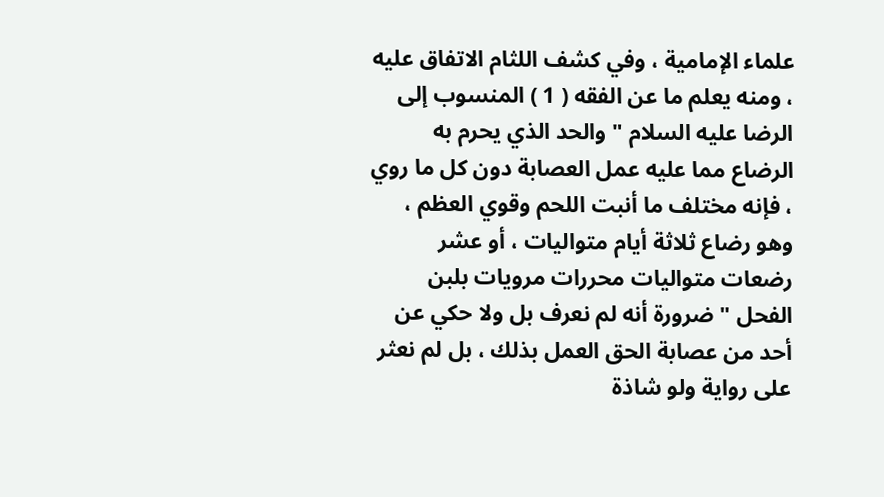علماء الإمامية ، وفي كشف اللثام الاتفاق عليه ، ومنه يعلم ما عن الفقه ( 1 ) المنسوب إلى الرضا عليه السلام " والحد الذي يحرم به الرضاع مما عليه عمل العصابة دون كل ما روي ، فإنه مختلف ما أنبت اللحم وقوي العظم ، وهو رضاع ثلاثة أيام متواليات ، أو عشر رضعات متواليات محررات مرويات بلبن الفحل " ضرورة أنه لم نعرف بل ولا حكي عن أحد من عصابة الحق العمل بذلك ، بل لم نعثر على رواية ولو شاذة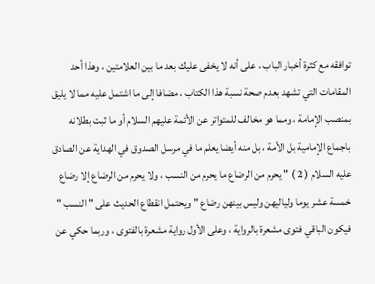توافقه مع كثرة أخبار الباب ، على أنه لا يخفى عليك بعد ما بين العلامتين ، وهذا أحد المقامات التي تشهد بعدم صحة نسبة هذا الكتاب ، مضافا إلى ما اشتمل عليه مما لا يليق بمنصب الإمامة ، ومما هو مخالف للمتواتر عن الأئمة عليهم السلام أو ما ثبت بطلانه باجماع الإمامية بل الأمة ، بل منه أيضا يعلم ما في مرسل الصدوق في الهداية عن الصادق عليه السلام ( 2 ) " يحرم من الرضاع ما يحرم من النسب ، ولا يحرم من الرضاع إلا رضاع خمسة عشر يوما ولياليهن وليس بينهن رضاع " ويحتمل انقطاع الحديث على " النسب " فيكون الباقي فتوى مشعرة بالرواية ، وعلى الأول رواية مشعرة بالفتوى ، وربما حكي عن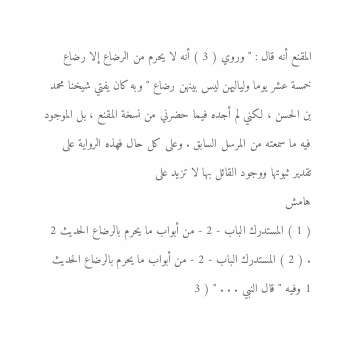المقنع أنه قال : " وروي ( 3 ) أنه لا يحرم من الرضاع إلا رضاع خمسة عشر يوما ولياليهن ليس بينهن رضاع " وبه كان يفتي شيخنا محمد بن الحسن ، لكني لم أجده فيما حضرني من نسخة المقنع ، بل الموجود فيه ما سمعته من المرسل السابق . وعلى كل حال فهذه الرواية على تقدير ثبوتها ووجود القائل بها لا تزيد على
هامش
( 1 ) المستدرك الباب - 2 - من أبواب ما يحرم بالرضاع الحديث 2 . ( 2 ) المستدرك الباب - 2 - من أبواب ما يحرم بالرضاع الحديث 1 وفيه " قال النبي . . . " ( 3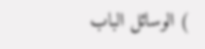) الوسائل الباب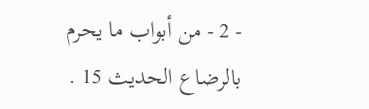- 2 - من أبواب ما يحرم بالرضاع الحديث 15 .